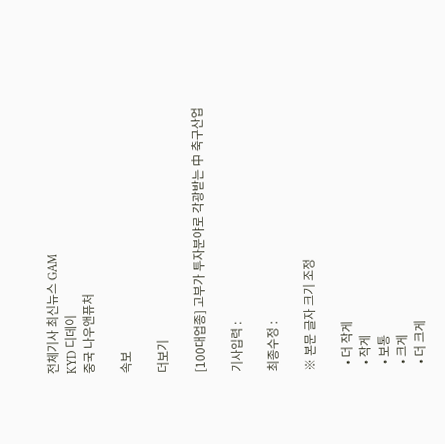전체기사 최신뉴스 GAM
KYD 디데이
중국 나우앤퓨처

속보

더보기

[100대업종] 고부가 투자분야로 각광받는 中 축구산업

기사입력 :

최종수정 :

※ 본문 글자 크기 조정

  • 더 작게
  • 작게
  • 보통
  • 크게
  • 더 크게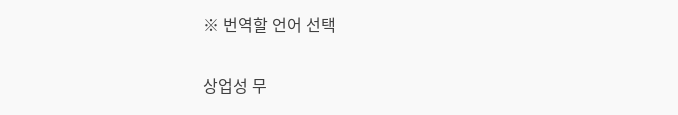※ 번역할 언어 선택

상업성 무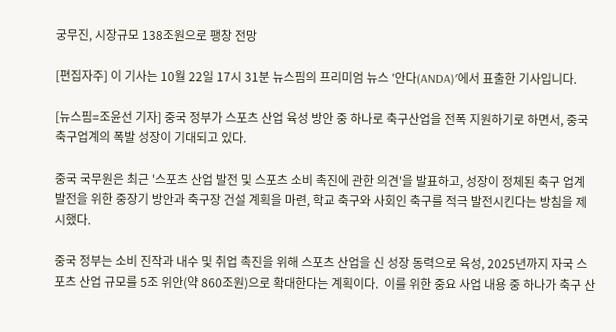궁무진, 시장규모 138조원으로 팽창 전망

[편집자주] 이 기사는 10월 22일 17시 31분 뉴스핌의 프리미엄 뉴스 ′안다(ANDA)′에서 표출한 기사입니다.

[뉴스핌=조윤선 기자] 중국 정부가 스포츠 산업 육성 방안 중 하나로 축구산업을 전폭 지원하기로 하면서, 중국 축구업계의 폭발 성장이 기대되고 있다.

중국 국무원은 최근 '스포츠 산업 발전 및 스포츠 소비 촉진에 관한 의견'을 발표하고, 성장이 정체된 축구 업계 발전을 위한 중장기 방안과 축구장 건설 계획을 마련, 학교 축구와 사회인 축구를 적극 발전시킨다는 방침을 제시했다.

중국 정부는 소비 진작과 내수 및 취업 촉진을 위해 스포츠 산업을 신 성장 동력으로 육성, 2025년까지 자국 스포츠 산업 규모를 5조 위안(약 860조원)으로 확대한다는 계획이다.  이를 위한 중요 사업 내용 중 하나가 축구 산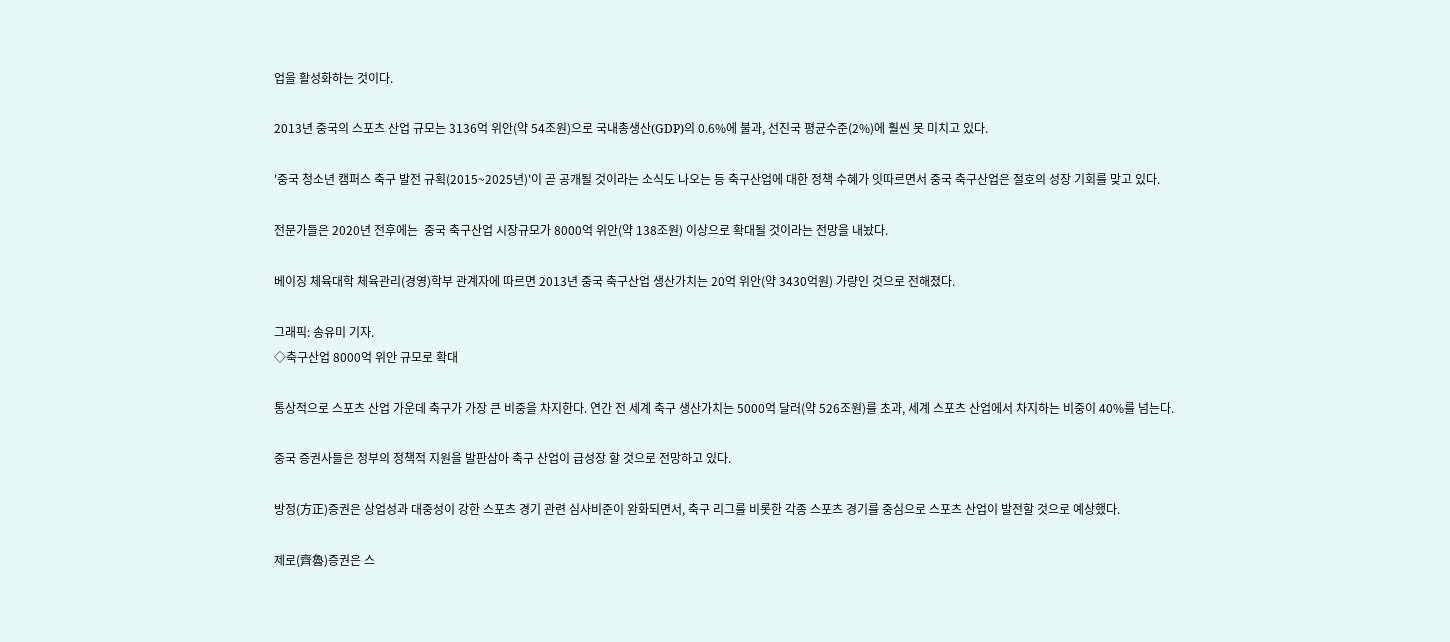업을 활성화하는 것이다.

2013년 중국의 스포츠 산업 규모는 3136억 위안(약 54조원)으로 국내총생산(GDP)의 0.6%에 불과, 선진국 평균수준(2%)에 훨씬 못 미치고 있다.

'중국 청소년 캠퍼스 축구 발전 규획(2015~2025년)'이 곧 공개될 것이라는 소식도 나오는 등 축구산업에 대한 정책 수혜가 잇따르면서 중국 축구산업은 절호의 성장 기회를 맞고 있다.

전문가들은 2020년 전후에는  중국 축구산업 시장규모가 8000억 위안(약 138조원) 이상으로 확대될 것이라는 전망을 내놨다.

베이징 체육대학 체육관리(경영)학부 관계자에 따르면 2013년 중국 축구산업 생산가치는 20억 위안(약 3430억원) 가량인 것으로 전해졌다.

그래픽: 송유미 기자.
◇축구산업 8000억 위안 규모로 확대

통상적으로 스포츠 산업 가운데 축구가 가장 큰 비중을 차지한다. 연간 전 세계 축구 생산가치는 5000억 달러(약 526조원)를 초과, 세계 스포츠 산업에서 차지하는 비중이 40%를 넘는다.

중국 증권사들은 정부의 정책적 지원을 발판삼아 축구 산업이 급성장 할 것으로 전망하고 있다.

방정(方正)증권은 상업성과 대중성이 강한 스포츠 경기 관련 심사비준이 완화되면서, 축구 리그를 비롯한 각종 스포츠 경기를 중심으로 스포츠 산업이 발전할 것으로 예상했다.

제로(齊魯)증권은 스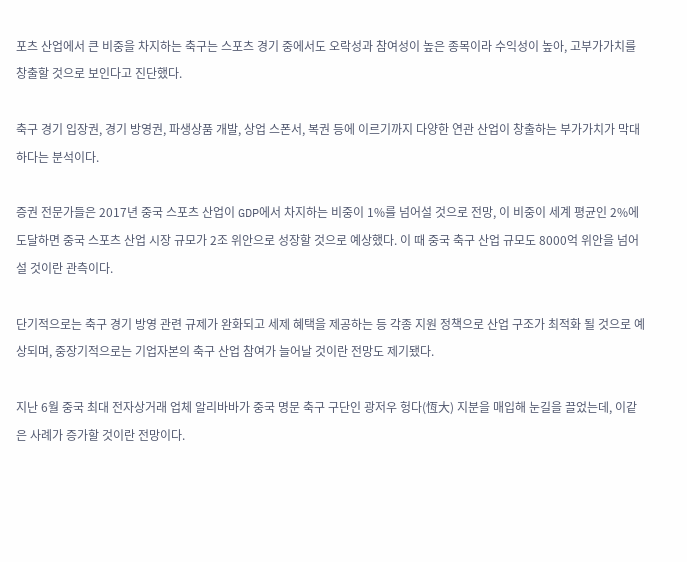포츠 산업에서 큰 비중을 차지하는 축구는 스포츠 경기 중에서도 오락성과 참여성이 높은 종목이라 수익성이 높아, 고부가가치를 창출할 것으로 보인다고 진단했다.

축구 경기 입장권, 경기 방영권, 파생상품 개발, 상업 스폰서, 복권 등에 이르기까지 다양한 연관 산업이 창출하는 부가가치가 막대하다는 분석이다.

증권 전문가들은 2017년 중국 스포츠 산업이 GDP에서 차지하는 비중이 1%를 넘어설 것으로 전망, 이 비중이 세계 평균인 2%에 도달하면 중국 스포츠 산업 시장 규모가 2조 위안으로 성장할 것으로 예상했다. 이 때 중국 축구 산업 규모도 8000억 위안을 넘어설 것이란 관측이다.

단기적으로는 축구 경기 방영 관련 규제가 완화되고 세제 혜택을 제공하는 등 각종 지원 정책으로 산업 구조가 최적화 될 것으로 예상되며, 중장기적으로는 기업자본의 축구 산업 참여가 늘어날 것이란 전망도 제기됐다.

지난 6월 중국 최대 전자상거래 업체 알리바바가 중국 명문 축구 구단인 광저우 헝다(恆大) 지분을 매입해 눈길을 끌었는데, 이같은 사례가 증가할 것이란 전망이다.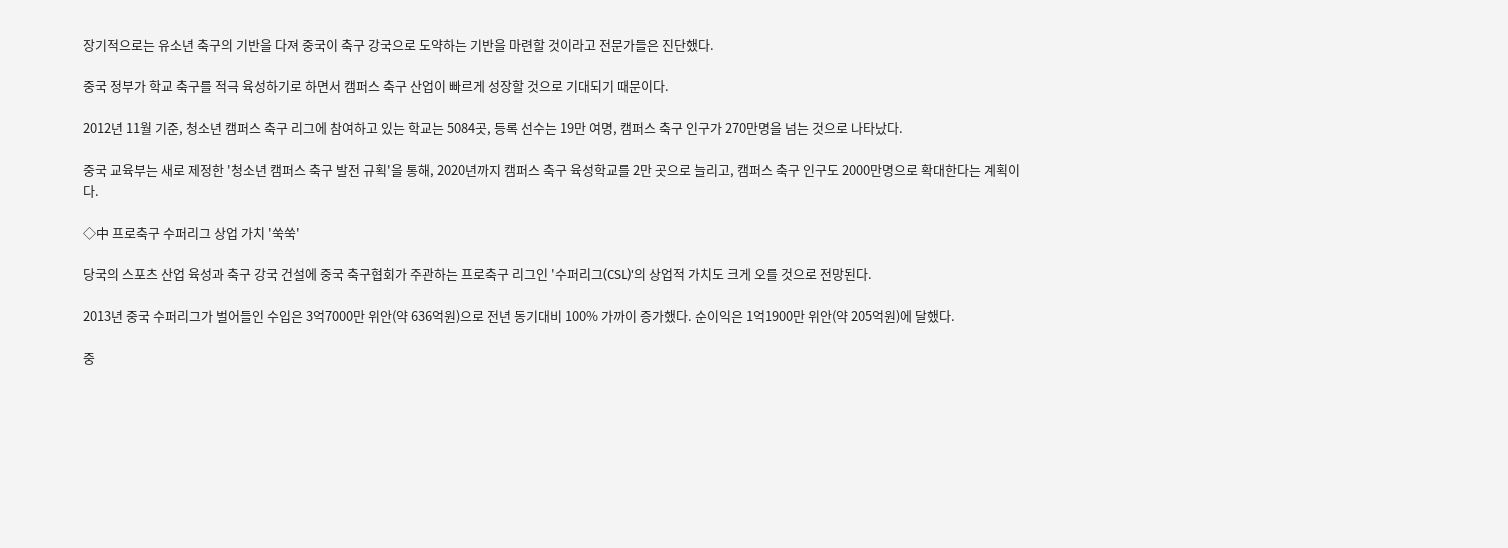장기적으로는 유소년 축구의 기반을 다져 중국이 축구 강국으로 도약하는 기반을 마련할 것이라고 전문가들은 진단했다.

중국 정부가 학교 축구를 적극 육성하기로 하면서 캠퍼스 축구 산업이 빠르게 성장할 것으로 기대되기 때문이다.

2012년 11월 기준, 청소년 캠퍼스 축구 리그에 참여하고 있는 학교는 5084곳, 등록 선수는 19만 여명, 캠퍼스 축구 인구가 270만명을 넘는 것으로 나타났다.

중국 교육부는 새로 제정한 '청소년 캠퍼스 축구 발전 규획'을 통해, 2020년까지 캠퍼스 축구 육성학교를 2만 곳으로 늘리고, 캠퍼스 축구 인구도 2000만명으로 확대한다는 계획이다.

◇中 프로축구 수퍼리그 상업 가치 '쑥쑥'

당국의 스포츠 산업 육성과 축구 강국 건설에 중국 축구협회가 주관하는 프로축구 리그인 '수퍼리그(CSL)'의 상업적 가치도 크게 오를 것으로 전망된다.

2013년 중국 수퍼리그가 벌어들인 수입은 3억7000만 위안(약 636억원)으로 전년 동기대비 100% 가까이 증가했다. 순이익은 1억1900만 위안(약 205억원)에 달했다.

중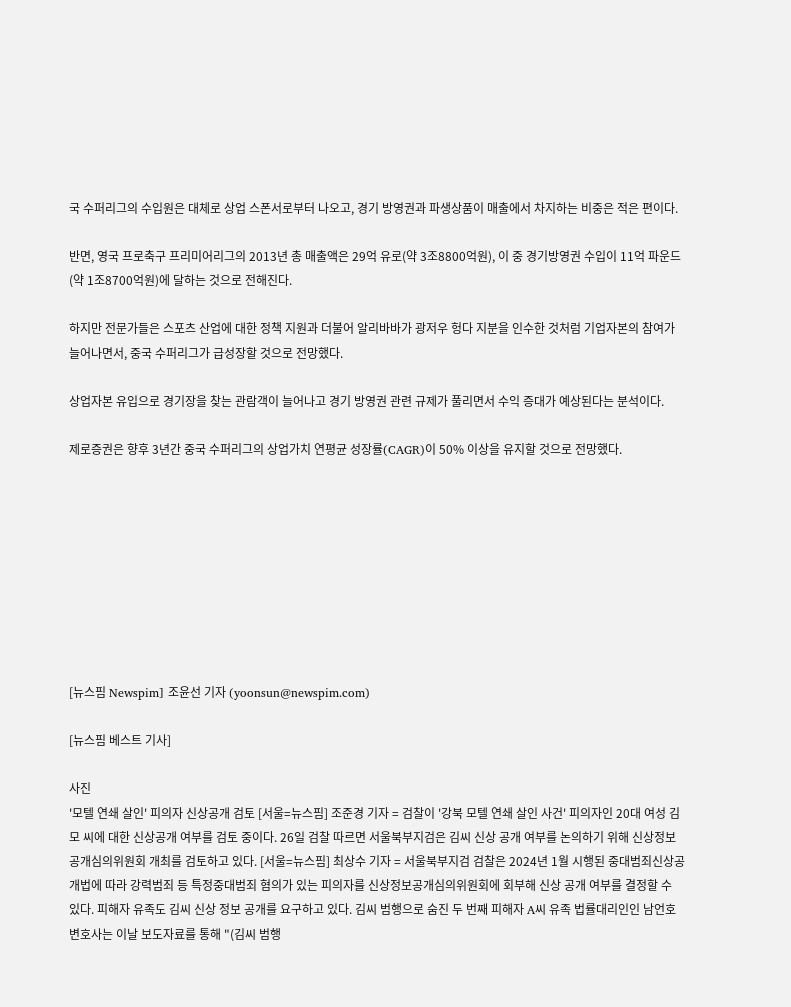국 수퍼리그의 수입원은 대체로 상업 스폰서로부터 나오고, 경기 방영권과 파생상품이 매출에서 차지하는 비중은 적은 편이다.

반면, 영국 프로축구 프리미어리그의 2013년 총 매출액은 29억 유로(약 3조8800억원), 이 중 경기방영권 수입이 11억 파운드(약 1조8700억원)에 달하는 것으로 전해진다.

하지만 전문가들은 스포츠 산업에 대한 정책 지원과 더불어 알리바바가 광저우 헝다 지분을 인수한 것처럼 기업자본의 참여가 늘어나면서, 중국 수퍼리그가 급성장할 것으로 전망했다.

상업자본 유입으로 경기장을 찾는 관람객이 늘어나고 경기 방영권 관련 규제가 풀리면서 수익 증대가 예상된다는 분석이다.

제로증권은 향후 3년간 중국 수퍼리그의 상업가치 연평균 성장률(CAGR)이 50% 이상을 유지할 것으로 전망했다.









[뉴스핌 Newspim] 조윤선 기자 (yoonsun@newspim.com)

[뉴스핌 베스트 기사]

사진
'모텔 연쇄 살인' 피의자 신상공개 검토 [서울=뉴스핌] 조준경 기자 = 검찰이 '강북 모텔 연쇄 살인 사건' 피의자인 20대 여성 김모 씨에 대한 신상공개 여부를 검토 중이다. 26일 검찰 따르면 서울북부지검은 김씨 신상 공개 여부를 논의하기 위해 신상정보공개심의위원회 개최를 검토하고 있다. [서울=뉴스핌] 최상수 기자 = 서울북부지검 검찰은 2024년 1월 시행된 중대범죄신상공개법에 따라 강력범죄 등 특정중대범죄 혐의가 있는 피의자를 신상정보공개심의위원회에 회부해 신상 공개 여부를 결정할 수 있다. 피해자 유족도 김씨 신상 정보 공개를 요구하고 있다. 김씨 범행으로 숨진 두 번째 피해자 A씨 유족 법률대리인인 남언호 변호사는 이날 보도자료를 통해 "(김씨 범행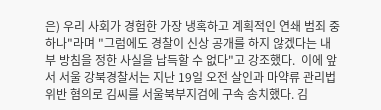은) 우리 사회가 경험한 가장 냉혹하고 계획적인 연쇄 범죄 중 하나"라며 "그럼에도 경찰이 신상 공개를 하지 않겠다는 내부 방침을 정한 사실을 납득할 수 없다"고 강조했다.  이에 앞서 서울 강북경찰서는 지난 19일 오전 살인과 마약류 관리법 위반 혐의로 김씨를 서울북부지검에 구속 송치했다. 김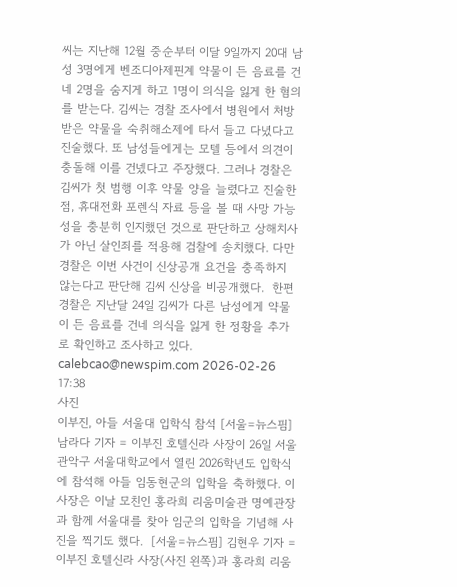씨는 지난해 12월 중순부터 이달 9일까지 20대 남성 3명에게 벤조디아제핀계 약물이 든 음료를 건네 2명을 숨지게 하고 1명이 의식을 잃게 한 혐의를 받는다. 김씨는 경찰 조사에서 병원에서 처방받은 약물을 숙취해소제에 타서 들고 다녔다고 진술했다. 또 남성들에게는 모텔 등에서 의견이 충돌해 이를 건넸다고 주장했다. 그러나 경찰은 김씨가 첫 범행 이후 약물 양을 늘렸다고 진술한 점, 휴대전화 포렌식 자료 등을 볼 때 사망 가능성을 충분히 인지했던 것으로 판단하고 상해치사가 아닌 살인죄를 적용해 검찰에 송치했다. 다만 경찰은 이번 사건이 신상공개 요건을 충족하지 않는다고 판단해 김씨 신상을 비공개했다.  한편 경찰은 지난달 24일 김씨가 다른 남성에게 약물이 든 음료를 건네 의식을 잃게 한 정황을 추가로 확인하고 조사하고 있다. calebcao@newspim.com 2026-02-26 17:38
사진
이부진, 아들 서울대 입학식 참석 [서울=뉴스핌] 남라다 기자 = 이부진 호텔신라 사장이 26일 서울 관악구 서울대학교에서 열린 2026학년도 입학식에 참석해 아들 임동현군의 입학을 축하했다. 이 사장은 이날 모친인 홍라희 리움미술관 명예관장과 함께 서울대를 찾아 임군의 입학을 기념해 사진을 찍기도 했다.  [서울=뉴스핌] 김현우 기자 = 이부진 호텔신라 사장(사진 왼쪽)과 홍라희 리움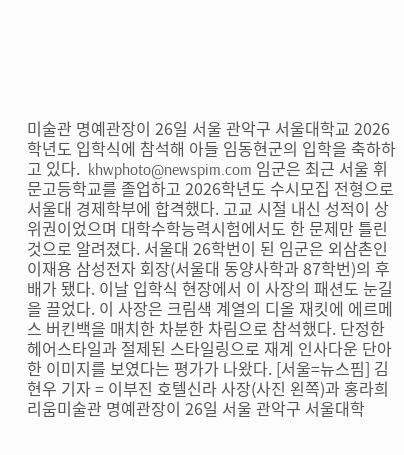미술관 명예관장이 26일 서울 관악구 서울대학교 2026학년도 입학식에 참석해 아들 임동현군의 입학을 축하하고 있다.  khwphoto@newspim.com 임군은 최근 서울 휘문고등학교를 졸업하고 2026학년도 수시모집 전형으로 서울대 경제학부에 합격했다. 고교 시절 내신 성적이 상위권이었으며 대학수학능력시험에서도 한 문제만 틀린 것으로 알려졌다. 서울대 26학번이 된 임군은 외삼촌인 이재용 삼성전자 회장(서울대 동양사학과 87학번)의 후배가 됐다. 이날 입학식 현장에서 이 사장의 패션도 눈길을 끌었다. 이 사장은 크림색 계열의 디올 재킷에 에르메스 버킨백을 매치한 차분한 차림으로 참석했다. 단정한 헤어스타일과 절제된 스타일링으로 재계 인사다운 단아한 이미지를 보였다는 평가가 나왔다. [서울=뉴스핌] 김현우 기자 = 이부진 호텔신라 사장(사진 왼쪽)과 홍라희 리움미술관 명예관장이 26일 서울 관악구 서울대학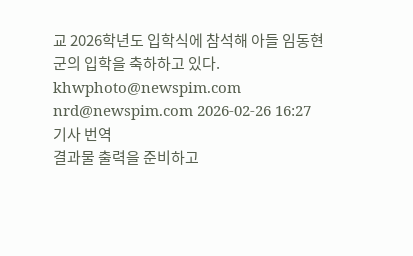교 2026학년도 입학식에 참석해 아들 임동현 군의 입학을 축하하고 있다. khwphoto@newspim.com nrd@newspim.com 2026-02-26 16:27
기사 번역
결과물 출력을 준비하고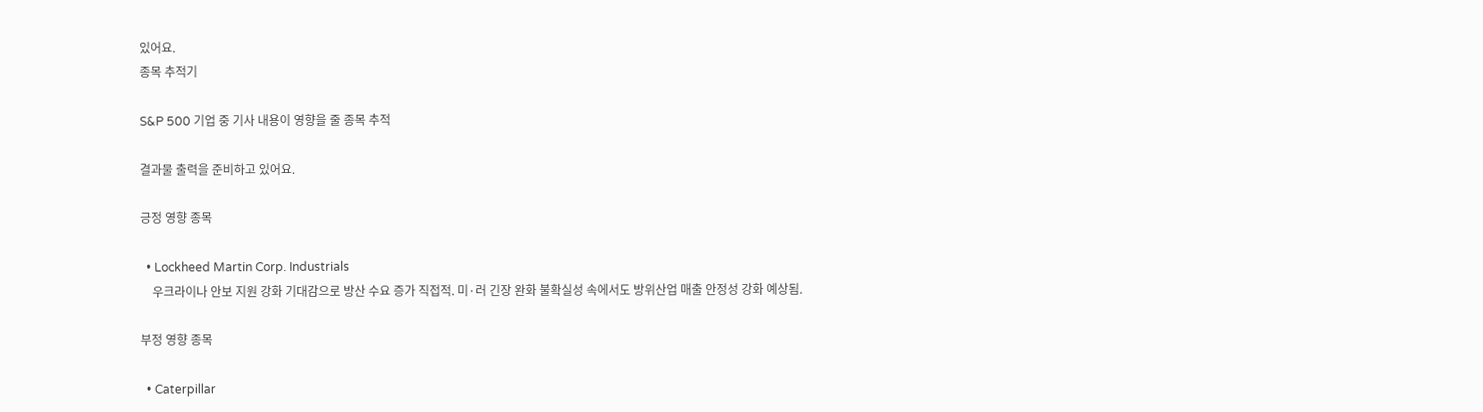있어요.
종목 추적기

S&P 500 기업 중 기사 내용이 영향을 줄 종목 추적

결과물 출력을 준비하고 있어요.

긍정 영향 종목

  • Lockheed Martin Corp. Industrials
    우크라이나 안보 지원 강화 기대감으로 방산 수요 증가 직접적. 미·러 긴장 완화 불확실성 속에서도 방위산업 매출 안정성 강화 예상됨.

부정 영향 종목

  • Caterpillar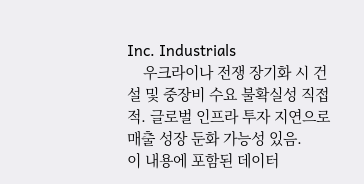Inc. Industrials
    우크라이나 전쟁 장기화 시 건설 및 중장비 수요 불확실성 직접적. 글로벌 인프라 투자 지연으로 매출 성장 둔화 가능성 있음.
이 내용에 포함된 데이터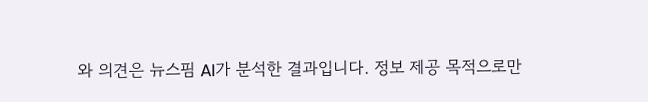와 의견은 뉴스핌 AI가 분석한 결과입니다. 정보 제공 목적으로만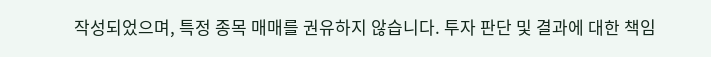작성되었으며, 특정 종목 매매를 권유하지 않습니다. 투자 판단 및 결과에 대한 책임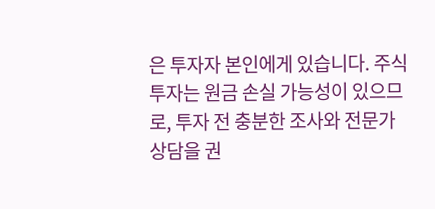은 투자자 본인에게 있습니다. 주식 투자는 원금 손실 가능성이 있으므로, 투자 전 충분한 조사와 전문가 상담을 권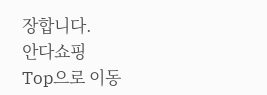장합니다.
안다쇼핑
Top으로 이동